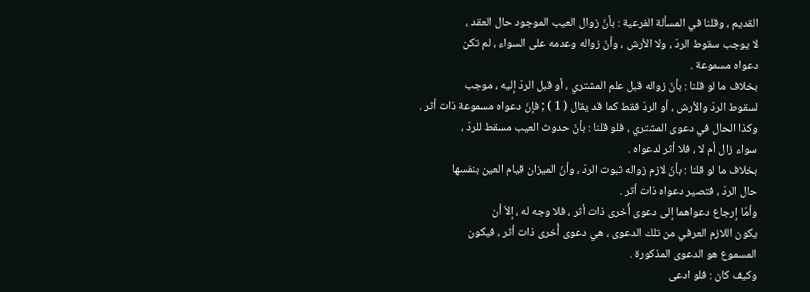القديم ، وقلنا في المسألة الفرعية : بأنّ زوال العيب الموجود حال العقد ،
لا يوجب سقوط الردّ ، ولا الأرش ، وأنّ زواله وعدمه على السواء ، لم تكن
دعواه مسموعة .
بخلاف ما لو قلنا : بأنّ زواله قبل علم المشتري ، أو قبل الردّ إليه ، موجب
لسقوط الردّ والأرش ، أو الردّ فقط كما قد يقال ( 1 ) ; فإنّ دعواه مسموعة ذات أثر .
وكذا الحال في دعوى المشتري ، فلو قلنا : بأنّ حدوث العيب مسقط للردّ ،
سواء زال أم لا ، فلا أثر لدعواه .
بخلاف ما لو قلنا : بأنّ لازم زواله ثبوت الردّ ، وأنّ الميزان قيام العين بنفسها
حال الردّ ، فتصير دعواه ذات أثر .
وأمّا إرجاع دعواهما إلى دعوى أُخرى ذات أثر ، فلا وجه له ، إلاّ أن
يكون اللازم العرفي من تلك الدعوى ، هي دعوى أُخرى ذات أثر ، فيكون
المسموع هو الدعوى المذكورة .
وكيف كان : فلو ادعى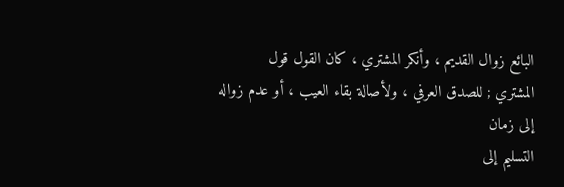البائع زوال القديم ، وأنكر المشتري ، كان القول قول
المشتري ; للصدق العرفي ، ولأصالة بقاء العيب ، أو عدم زواله إلى زمان
التسليم إلى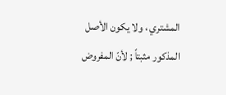المشتري ، ولا يكون الأصل المذكور مثبتاً ; لأنّ المفروض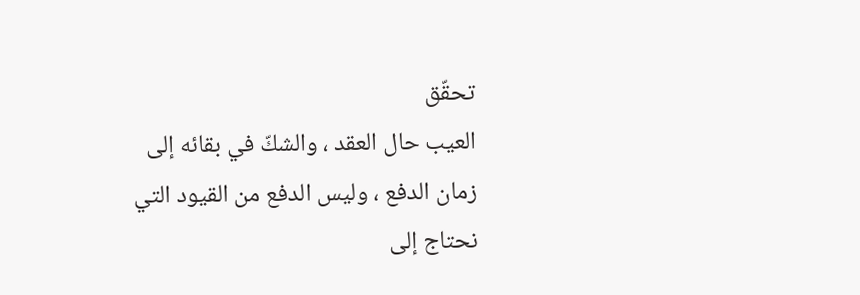تحقّق
العيب حال العقد ، والشكّ في بقائه إلى زمان الدفع ، وليس الدفع من القيود التي
نحتاج إلى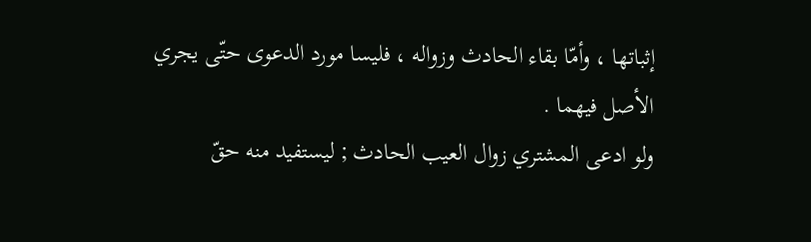إثباتها ، وأمّا بقاء الحادث وزواله ، فليسا مورد الدعوى حتّى يجري
الأصل فيهما .
ولو ادعى المشتري زوال العيب الحادث ; ليستفيد منه حقّ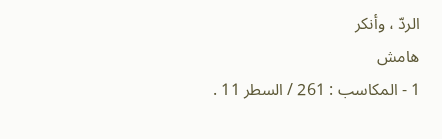الردّ ، وأنكر
هامش
1 - المكاسب : 261 / السطر 11 .